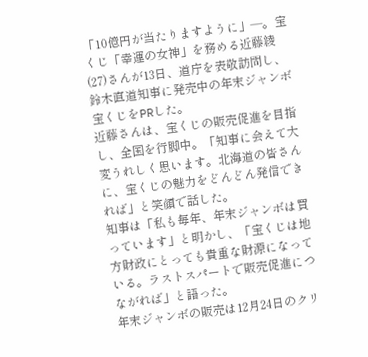「10億円が当たりますように」―。宝くじ「幸運の女神」を務める近藤綾(27)さんが13日、道庁を表敬訪問し、鈴木直道知事に発売中の年末ジャンボ宝くじをPRした。
近藤さんは、宝くじの販売促進を目指し、全国を行脚中。「知事に会えて大変うれしく思います。北海道の皆さんに、宝くじの魅力をどんどん発信できれば」と笑顔で話した。
知事は「私も毎年、年末ジャンボは買っています」と明かし、「宝くじは地方財政にとっても貴重な財源になっている。ラストスパートで販売促進につながれば」と語った。
年末ジャンボの販売は12月24日のクリ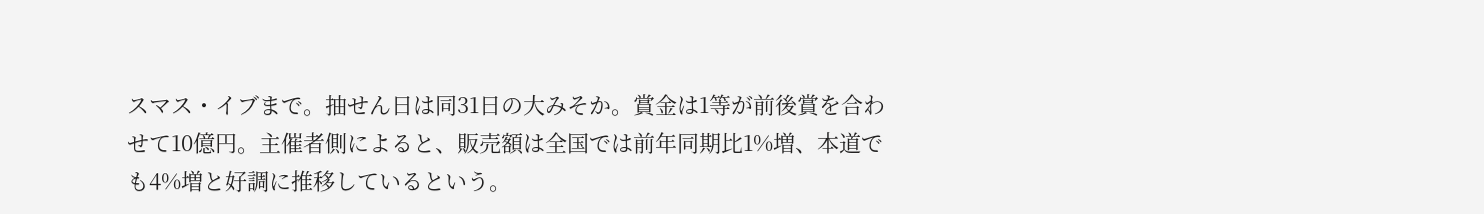スマス・イブまで。抽せん日は同31日の大みそか。賞金は1等が前後賞を合わせて10億円。主催者側によると、販売額は全国では前年同期比1%増、本道でも4%増と好調に推移しているという。